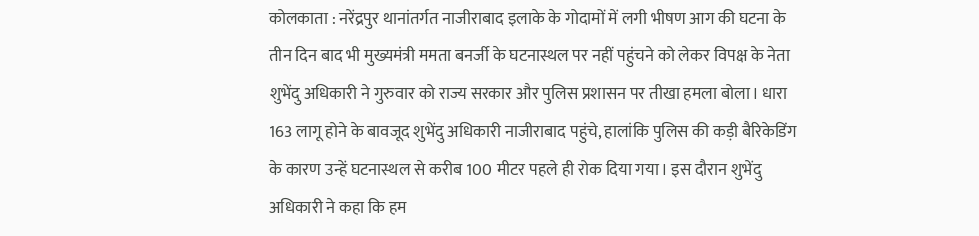कोलकाता : नरेंद्रपुर थानांतर्गत नाजीराबाद इलाके के गोदामों में लगी भीषण आग की घटना के तीन दिन बाद भी मुख्यमंत्री ममता बनर्जी के घटनास्थल पर नहीं पहुंचने को लेकर विपक्ष के नेता शुभेंदु अधिकारी ने गुरुवार को राज्य सरकार और पुलिस प्रशासन पर तीखा हमला बोला। धारा 163 लागू होने के बावजूद शुभेंदु अधिकारी नाजीराबाद पहुंचे, हालांकि पुलिस की कड़ी बैरिकेडिंग के कारण उन्हें घटनास्थल से करीब 100 मीटर पहले ही रोक दिया गया। इस दौरान शुभेंदु अधिकारी ने कहा कि हम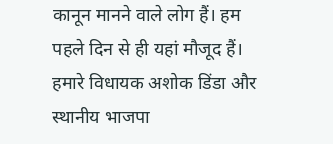कानून मानने वाले लोग हैं। हम पहले दिन से ही यहां मौजूद हैं। हमारे विधायक अशोक डिंडा और स्थानीय भाजपा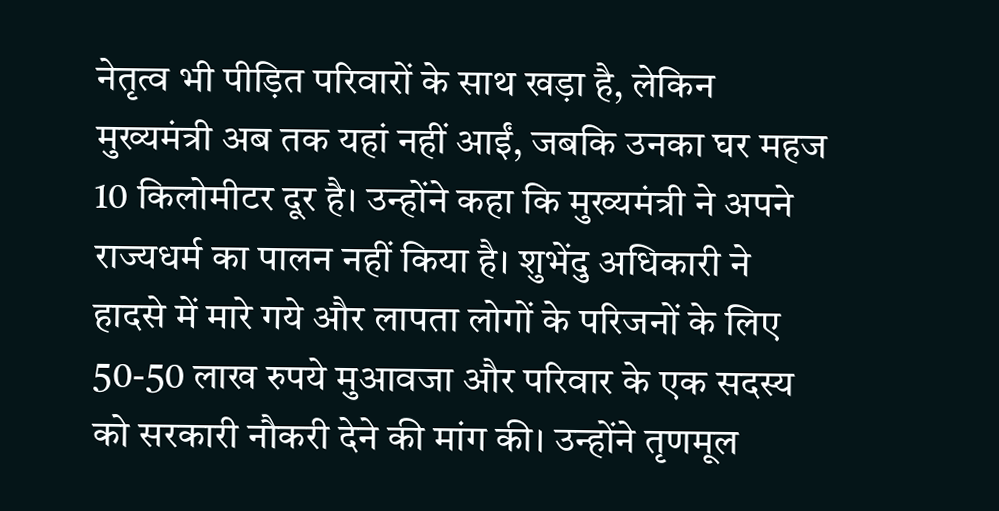नेतृत्व भी पीड़ित परिवारों के साथ खड़ा है, लेकिन मुख्यमंत्री अब तक यहां नहीं आईं, जबकि उनका घर महज 10 किलोमीटर दूर है। उन्होंने कहा कि मुख्यमंत्री ने अपने राज्यधर्म का पालन नहीं किया है। शुभेंदु अधिकारी ने हादसे में मारे गये और लापता लोगों के परिजनों के लिए 50-50 लाख रुपये मुआवजा और परिवार के एक सदस्य को सरकारी नौकरी देने की मांग की। उन्होंने तृणमूल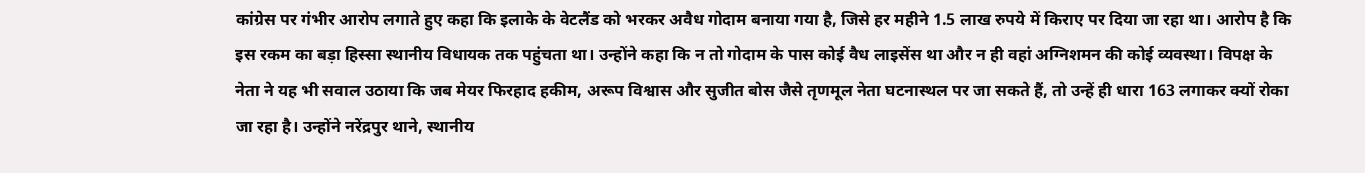कांग्रेस पर गंभीर आरोप लगाते हुए कहा कि इलाके के वेटलैंड को भरकर अवैध गोदाम बनाया गया है, जिसे हर महीने 1.5 लाख रुपये में किराए पर दिया जा रहा था। आरोप है कि इस रकम का बड़ा हिस्सा स्थानीय विधायक तक पहुंचता था। उन्होंने कहा कि न तो गोदाम के पास कोई वैध लाइसेंस था और न ही वहां अग्निशमन की कोई व्यवस्था। विपक्ष के नेता ने यह भी सवाल उठाया कि जब मेयर फिरहाद हकीम, अरूप विश्वास और सुजीत बोस जैसे तृणमूल नेता घटनास्थल पर जा सकते हैं, तो उन्हें ही धारा 163 लगाकर क्यों रोका जा रहा है। उन्होंने नरेंद्रपुर थाने, स्थानीय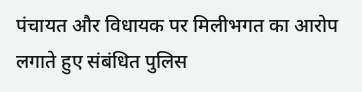पंचायत और विधायक पर मिलीभगत का आरोप लगाते हुए संबंधित पुलिस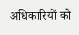अधिकारियों को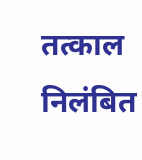तत्काल निलंबित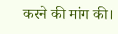करने की मांग की।